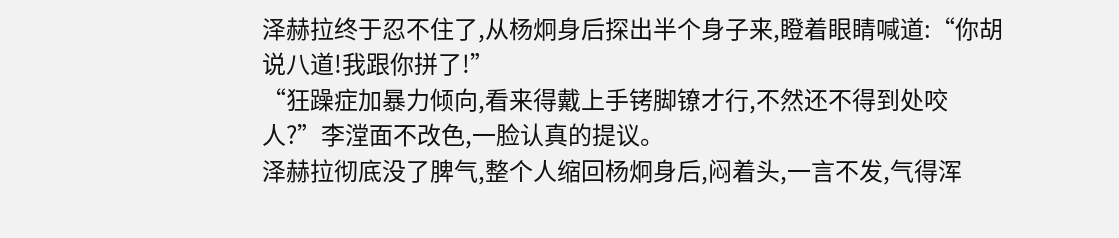泽赫拉终于忍不住了,从杨炯身后探出半个身子来,瞪着眼睛喊道:“你胡说八道!我跟你拼了!”
“狂躁症加暴力倾向,看来得戴上手铐脚镣才行,不然还不得到处咬人?”李漟面不改色,一脸认真的提议。
泽赫拉彻底没了脾气,整个人缩回杨炯身后,闷着头,一言不发,气得浑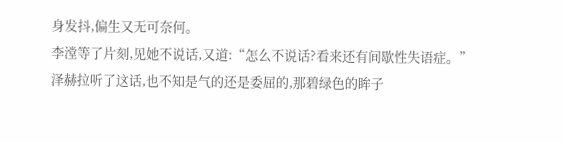身发抖,偏生又无可奈何。
李漟等了片刻,见她不说话,又道:“怎么不说话?看来还有间歇性失语症。”
泽赫拉听了这话,也不知是气的还是委屈的,那碧绿色的眸子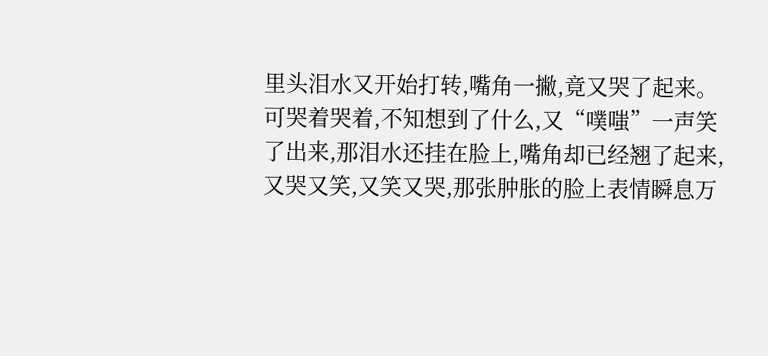里头泪水又开始打转,嘴角一撇,竟又哭了起来。
可哭着哭着,不知想到了什么,又“噗嗤”一声笑了出来,那泪水还挂在脸上,嘴角却已经翘了起来,又哭又笑,又笑又哭,那张肿胀的脸上表情瞬息万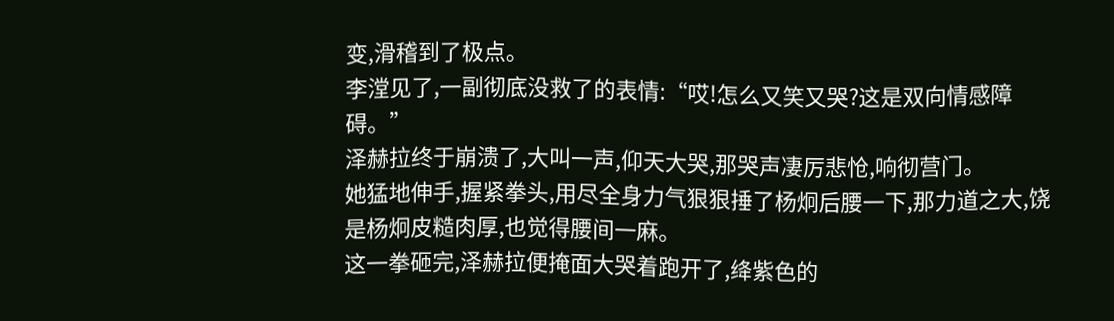变,滑稽到了极点。
李漟见了,一副彻底没救了的表情:“哎!怎么又笑又哭?这是双向情感障碍。”
泽赫拉终于崩溃了,大叫一声,仰天大哭,那哭声凄厉悲怆,响彻营门。
她猛地伸手,握紧拳头,用尽全身力气狠狠捶了杨炯后腰一下,那力道之大,饶是杨炯皮糙肉厚,也觉得腰间一麻。
这一拳砸完,泽赫拉便掩面大哭着跑开了,绛紫色的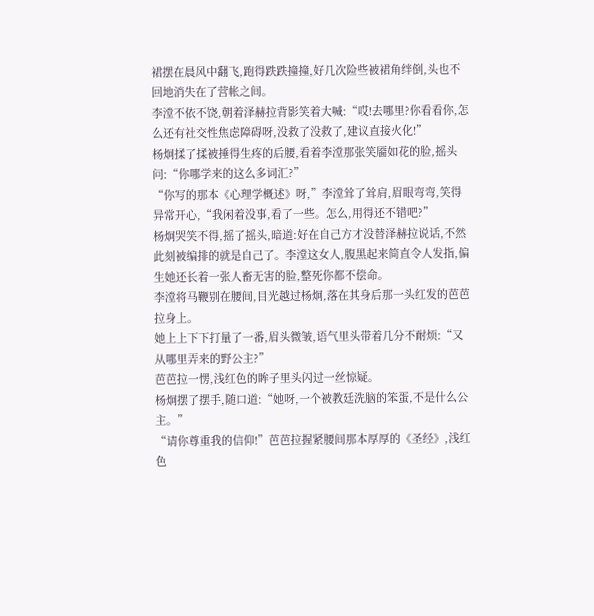裙摆在晨风中翻飞,跑得跌跌撞撞,好几次险些被裙角绊倒,头也不回地消失在了营帐之间。
李漟不依不饶,朝着泽赫拉背影笑着大喊:“哎!去哪里?你看看你,怎么还有社交性焦虑障碍呀,没救了没救了,建议直接火化!”
杨炯揉了揉被捶得生疼的后腰,看着李漟那张笑靥如花的脸,摇头问:“你哪学来的这么多词汇?”
“你写的那本《心理学概述》呀,”李漟耸了耸肩,眉眼弯弯,笑得异常开心,“我闲着没事,看了一些。怎么,用得还不错吧?”
杨炯哭笑不得,摇了摇头,暗道:好在自己方才没替泽赫拉说话,不然此刻被编排的就是自己了。李漟这女人,腹黑起来简直令人发指,偏生她还长着一张人畜无害的脸,整死你都不偿命。
李漟将马鞭别在腰间,目光越过杨炯,落在其身后那一头红发的芭芭拉身上。
她上上下下打量了一番,眉头微皱,语气里头带着几分不耐烦:“又从哪里弄来的野公主?”
芭芭拉一愣,浅红色的眸子里头闪过一丝惊疑。
杨炯摆了摆手,随口道:“她呀,一个被教廷洗脑的笨蛋,不是什么公主。”
“请你尊重我的信仰!”芭芭拉握紧腰间那本厚厚的《圣经》,浅红色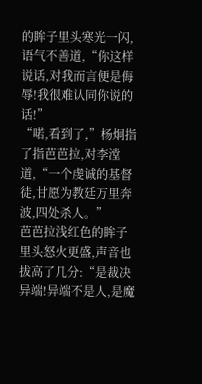的眸子里头寒光一闪,语气不善道,“你这样说话,对我而言便是侮辱!我很难认同你说的话!”
“喏,看到了,”杨炯指了指芭芭拉,对李漟道,“一个虔诚的基督徒,甘愿为教廷万里奔波,四处杀人。”
芭芭拉浅红色的眸子里头怒火更盛,声音也拔高了几分:“是裁决异端!异端不是人,是魔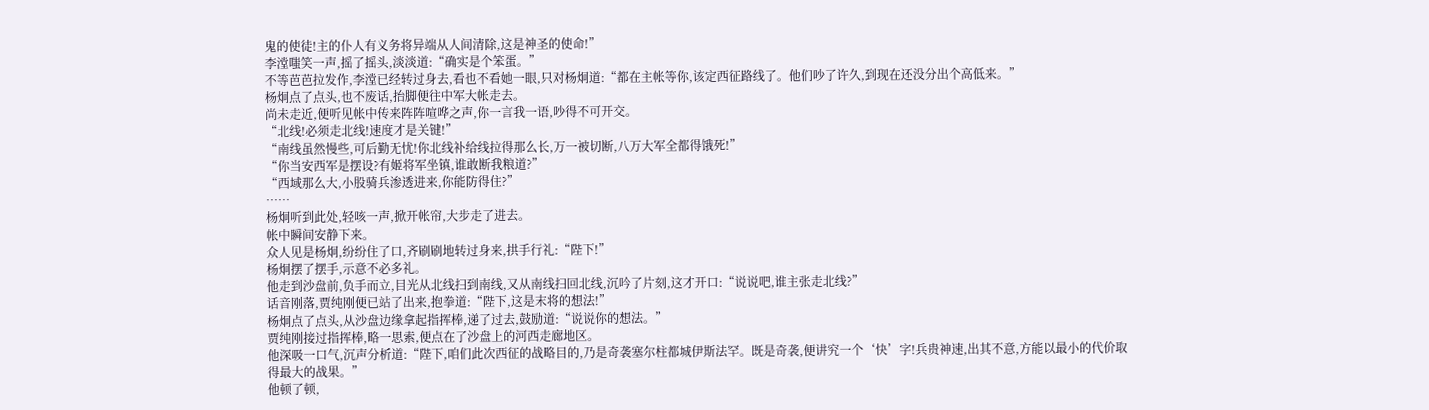鬼的使徒!主的仆人有义务将异端从人间清除,这是神圣的使命!”
李漟嗤笑一声,摇了摇头,淡淡道:“确实是个笨蛋。”
不等芭芭拉发作,李漟已经转过身去,看也不看她一眼,只对杨炯道:“都在主帐等你,该定西征路线了。他们吵了许久,到现在还没分出个高低来。”
杨炯点了点头,也不废话,抬脚便往中军大帐走去。
尚未走近,便听见帐中传来阵阵喧哗之声,你一言我一语,吵得不可开交。
“北线!必须走北线!速度才是关键!”
“南线虽然慢些,可后勤无忧!你北线补给线拉得那么长,万一被切断,八万大军全都得饿死!”
“你当安西军是摆设?有姬将军坐镇,谁敢断我粮道?”
“西域那么大,小股骑兵渗透进来,你能防得住?”
……
杨炯听到此处,轻咳一声,掀开帐帘,大步走了进去。
帐中瞬间安静下来。
众人见是杨炯,纷纷住了口,齐刷刷地转过身来,拱手行礼:“陛下!”
杨炯摆了摆手,示意不必多礼。
他走到沙盘前,负手而立,目光从北线扫到南线,又从南线扫回北线,沉吟了片刻,这才开口:“说说吧,谁主张走北线?”
话音刚落,贾纯刚便已站了出来,抱拳道:“陛下,这是末将的想法!”
杨炯点了点头,从沙盘边缘拿起指挥棒,递了过去,鼓励道:“说说你的想法。”
贾纯刚接过指挥棒,略一思索,便点在了沙盘上的河西走廊地区。
他深吸一口气,沉声分析道:“陛下,咱们此次西征的战略目的,乃是奇袭塞尔柱都城伊斯法罕。既是奇袭,便讲究一个‘快’字!兵贵神速,出其不意,方能以最小的代价取得最大的战果。”
他顿了顿,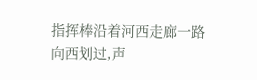指挥棒沿着河西走廊一路向西划过,声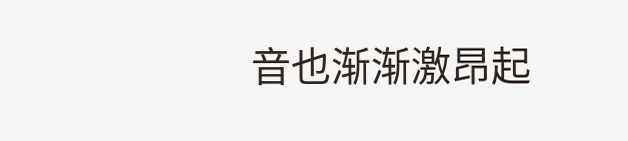音也渐渐激昂起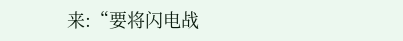来:“要将闪电战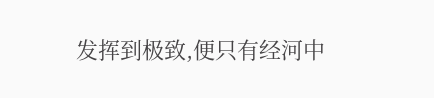发挥到极致,便只有经河中